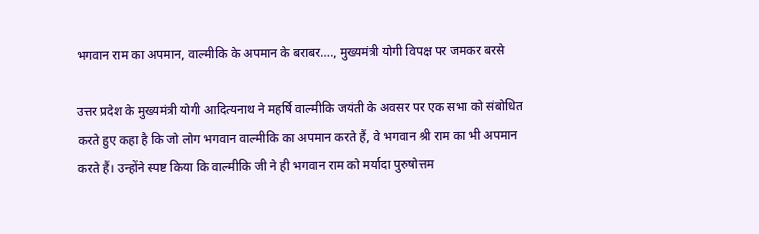भगवान राम का अपमान, वाल्मीकि के अपमान के बराबर…., मुख्यमंत्री योगी विपक्ष पर जमकर बरसे

उत्तर प्रदेश के मुख्यमंत्री योगी आदित्यनाथ ने महर्षि वाल्मीकि जयंती के अवसर पर एक सभा को संबोधित करते हुए कहा है कि जो लोग भगवान वाल्मीकि का अपमान करते हैं, वे भगवान श्री राम का भी अपमान करते हैं। उन्होंने स्पष्ट किया कि वाल्मीकि जी ने ही भगवान राम को मर्यादा पुरुषोत्तम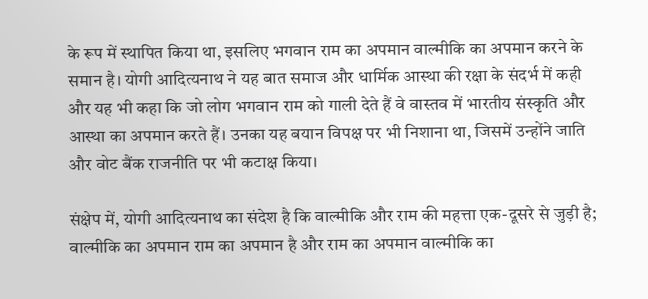के रूप में स्थापित किया था, इसलिए भगवान राम का अपमान वाल्मीकि का अपमान करने के समान है। योगी आदित्यनाथ ने यह बात समाज और धार्मिक आस्था की रक्षा के संदर्भ में कही और यह भी कहा कि जो लोग भगवान राम को गाली देते हैं वे वास्तव में भारतीय संस्कृति और आस्था का अपमान करते हैं। उनका यह बयान विपक्ष पर भी निशाना था, जिसमें उन्होंने जाति और वोट बैंक राजनीति पर भी कटाक्ष किया।

संक्षेप में, योगी आदित्यनाथ का संदेश है कि वाल्मीकि और राम की महत्ता एक-दूसरे से जुड़ी है; वाल्मीकि का अपमान राम का अपमान है और राम का अपमान वाल्मीकि का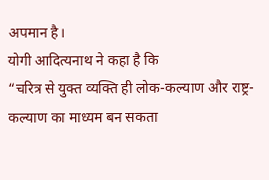अपमान है।
योगी आदित्यनाथ ने कहा है कि
“चरित्र से युक्त व्यक्ति ही लोक-कल्याण और राष्ट्र-कल्याण का माध्यम बन सकता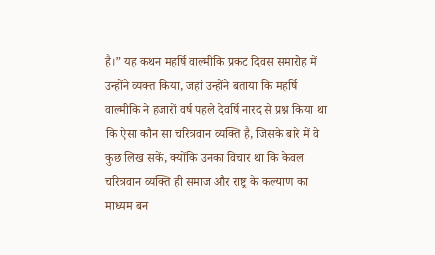है।” यह कथन महर्षि वाल्मीकि प्रकट दिवस समारोह में उन्होंने व्यक्त किया, जहां उन्होंने बताया कि महर्षि वाल्मीकि ने हजारों वर्ष पहले देवर्षि नारद से प्रश्न किया था कि ऐसा कौन सा चरित्रवान व्यक्ति है, जिसके बारे में वे कुछ लिख सकें, क्योंकि उनका विचार था कि केवल चरित्रवान व्यक्ति ही समाज और राष्ट्र के कल्याण का माध्यम बन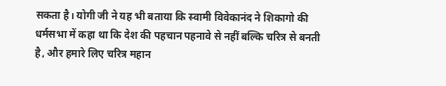सकता है। योगी जी ने यह भी बताया कि स्वामी विवेकानंद ने शिकागो की धर्मसभा में कहा था कि देश की पहचान पहनावे से नहीं बल्कि चरित्र से बनती है, और हमारे लिए चरित्र महान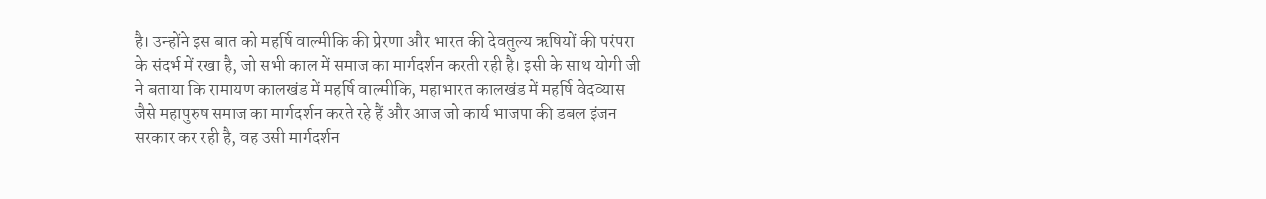है। उन्होंने इस बात को महर्षि वाल्मीकि की प्रेरणा और भारत की देवतुल्य ऋषियों की परंपरा के संदर्भ में रखा है, जो सभी काल में समाज का मार्गदर्शन करती रही है। इसी के साथ योगी जी ने बताया कि रामायण कालखंड में महर्षि वाल्मीकि, महाभारत कालखंड में महर्षि वेदव्यास जैसे महापुरुष समाज का मार्गदर्शन करते रहे हैं और आज जो कार्य भाजपा की डबल इंजन सरकार कर रही है, वह उसी मार्गदर्शन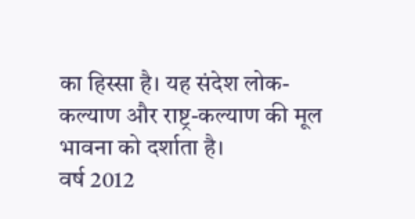का हिस्सा है। यह संदेश लोक-कल्याण और राष्ट्र-कल्याण की मूल भावना को दर्शाता है।
वर्ष 2012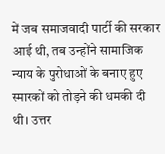में जब समाजवादी पार्टी की सरकार आई थी, तब उन्होंने सामाजिक न्याय के पुरोधाओं के बनाए हुए स्मारकों को तोड़ने की धमकी दी थी। उत्तर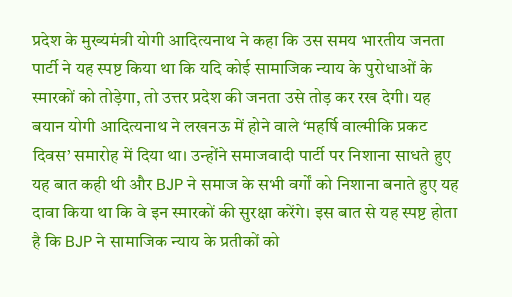प्रदेश के मुख्यमंत्री योगी आदित्यनाथ ने कहा कि उस समय भारतीय जनता पार्टी ने यह स्पष्ट किया था कि यदि कोई सामाजिक न्याय के पुरोधाओं के स्मारकों को तोड़ेगा, तो उत्तर प्रदेश की जनता उसे तोड़ कर रख देगी। यह बयान योगी आदित्यनाथ ने लखनऊ में होने वाले ‘महर्षि वाल्मीकि प्रकट दिवस’ समारोह में दिया था। उन्होंने समाजवादी पार्टी पर निशाना साधते हुए यह बात कही थी और BJP ने समाज के सभी वर्गों को निशाना बनाते हुए यह दावा किया था कि वे इन स्मारकों की सुरक्षा करेंगे। इस बात से यह स्पष्ट होता है कि BJP ने सामाजिक न्याय के प्रतीकों को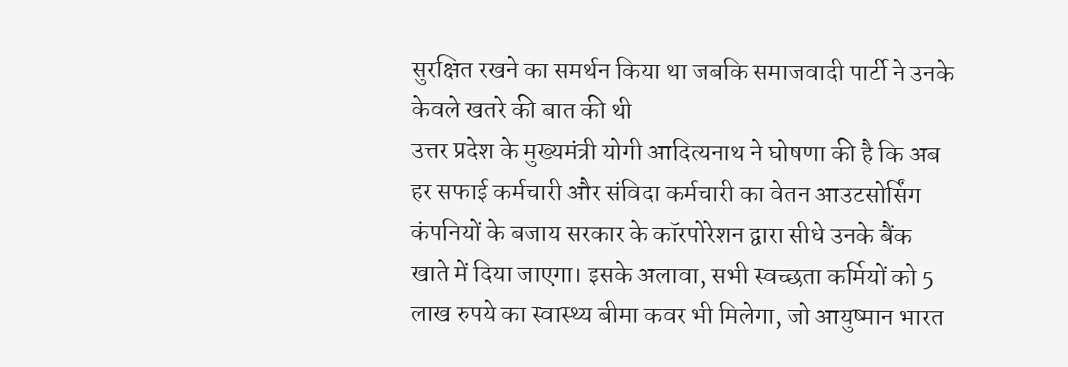सुरक्षित रखने का समर्थन किया था जबकि समाजवादी पार्टी ने उनके केवले खतरे की बात की थी
उत्तर प्रदेश के मुख्यमंत्री योगी आदित्यनाथ ने घोषणा की है कि अब हर सफाई कर्मचारी और संविदा कर्मचारी का वेतन आउटसोर्सिंग कंपनियों के बजाय सरकार के कॉरपोरेशन द्वारा सीधे उनके बैंक खाते में दिया जाएगा। इसके अलावा, सभी स्वच्छता कर्मियों को 5 लाख रुपये का स्वास्थ्य बीमा कवर भी मिलेगा, जो आयुष्मान भारत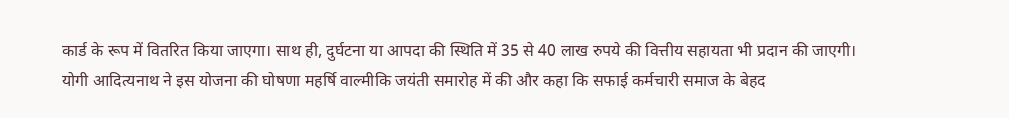कार्ड के रूप में वितरित किया जाएगा। साथ ही, दुर्घटना या आपदा की स्थिति में 35 से 40 लाख रुपये की वित्तीय सहायता भी प्रदान की जाएगी।
योगी आदित्यनाथ ने इस योजना की घोषणा महर्षि वाल्मीकि जयंती समारोह में की और कहा कि सफाई कर्मचारी समाज के बेहद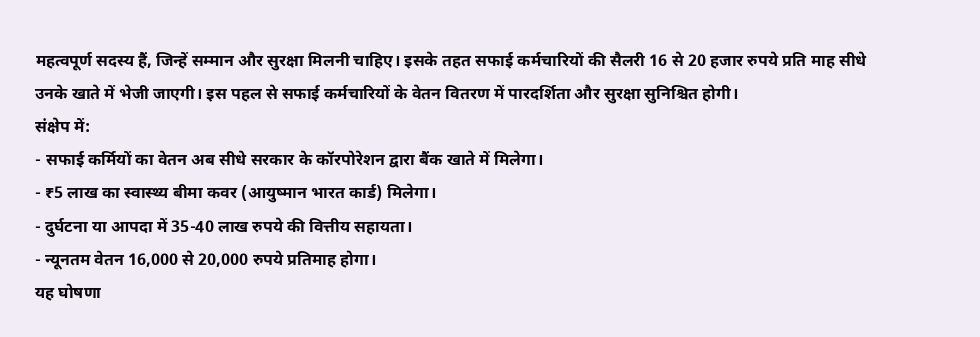महत्वपूर्ण सदस्य हैं, जिन्हें सम्मान और सुरक्षा मिलनी चाहिए। इसके तहत सफाई कर्मचारियों की सैलरी 16 से 20 हजार रुपये प्रति माह सीधे उनके खाते में भेजी जाएगी। इस पहल से सफाई कर्मचारियों के वेतन वितरण में पारदर्शिता और सुरक्षा सुनिश्चित होगी।
संक्षेप में:
- सफाई कर्मियों का वेतन अब सीधे सरकार के कॉरपोरेशन द्वारा बैंक खाते में मिलेगा।
- ₹5 लाख का स्वास्थ्य बीमा कवर (आयुष्मान भारत कार्ड) मिलेगा।
- दुर्घटना या आपदा में 35-40 लाख रुपये की वित्तीय सहायता।
- न्यूनतम वेतन 16,000 से 20,000 रुपये प्रतिमाह होगा।
यह घोषणा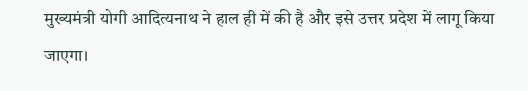मुख्यमंत्री योगी आदित्यनाथ ने हाल ही में की है और इसे उत्तर प्रदेश में लागू किया जाएगा।